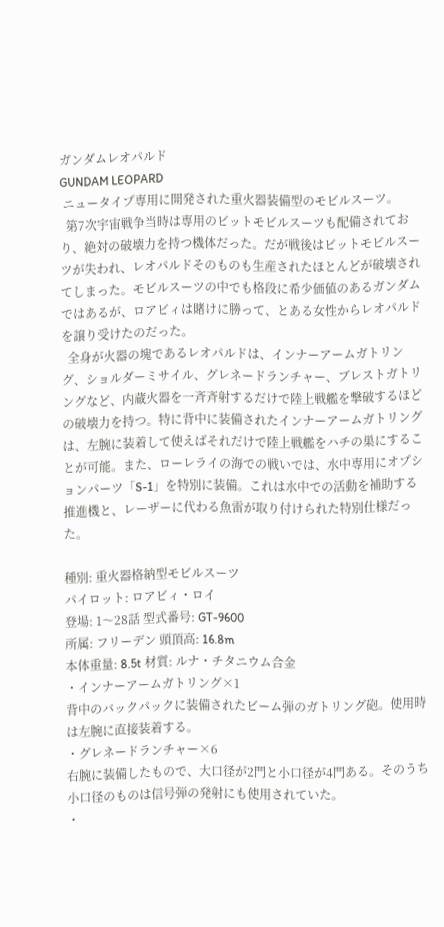ガンダムレオパルド
GUNDAM LEOPARD
 ニュータイプ専用に開発された重火器装備型のモビルスーツ。
  第7次宇宙戦争当時は専用のビットモビルスーツも配備されており、絶対の破壊力を持つ機体だった。だが戦後はビットモビルスーツが失われ、レオパルドそのものも生産されたほとんどが破壊されてしまった。モビルスーツの中でも格段に希少価値のあるガンダムではあるが、ロアビィは賭けに勝って、とある女性からレオパルドを譲り受けたのだった。
  全身が火器の塊であるレオパルドは、インナーアームガトリング、ショルダーミサイル、グレネードランチャー、ブレストガトリングなど、内蔵火器を一斉斉射するだけで陸上戦艦を撃破するほどの破壊力を持つ。特に背中に装備されたインナーアームガトリングは、左腕に装着して使えばそれだけで陸上戦艦をハチの巣にすることが可能。また、ローレライの海での戦いでは、水中専用にオプションパーツ「S-1」を特別に装備。これは水中での活動を補助する推進機と、レーザーに代わる魚雷が取り付けられた特別仕様だった。

種別: 重火器格納型モビルスーツ
パイロット: ロアビィ・ロイ
登場: 1〜28話 型式番号: GT-9600
所属: フリーデン 頭頂高: 16.8m
本体重量: 8.5t 材質: ルナ・チタニウム合金
・インナーアームガトリング×1
背中のバックパックに装備されたビーム弾のガトリング砲。使用時は左腕に直接装着する。
・グレネードランチャー×6
右腕に装備したもので、大口径が2門と小口径が4門ある。そのうち小口径のものは信号弾の発射にも使用されていた。
・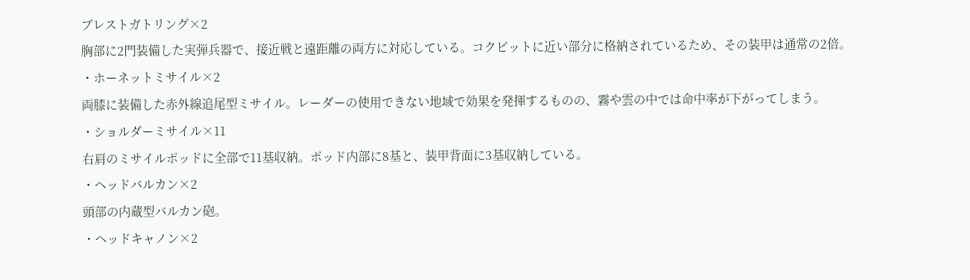ブレストガトリング×2
胸部に2門装備した実弾兵器で、接近戦と遠距離の両方に対応している。コクピットに近い部分に格納されているため、その装甲は通常の2倍。
・ホーネットミサイル×2
両膝に装備した赤外線追尾型ミサイル。レーダーの使用できない地域で効果を発揮するものの、霧や雲の中では命中率が下がってしまう。
・ショルダーミサイル×11
右肩のミサイルポッドに全部で11基収納。ポッド内部に8基と、装甲背面に3基収納している。
・ヘッドバルカン×2
頭部の内蔵型バルカン砲。
・ヘッドキャノン×2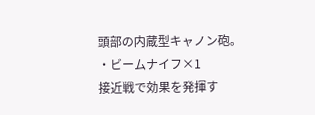頭部の内蔵型キャノン砲。
・ビームナイフ×1
接近戦で効果を発揮す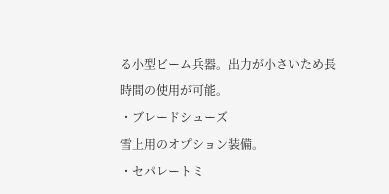る小型ビーム兵器。出力が小さいため長時間の使用が可能。
・ブレードシューズ
雪上用のオプション装備。
・セパレートミ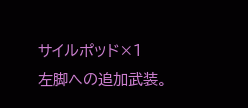サイルポッド×1
左脚への追加武装。